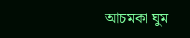আচমকা ঘুম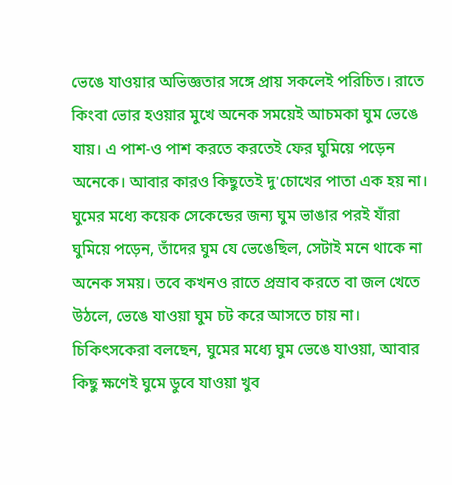ভেঙে যাওয়ার অভিজ্ঞতার সঙ্গে প্রায় সকলেই পরিচিত। রাতে কিংবা ভোর হওয়ার মুখে অনেক সময়েই আচমকা ঘুম ভেঙে যায়। এ পাশ-ও পাশ করতে করতেই ফের ঘুমিয়ে পড়েন অনেকে। আবার কারও কিছুতেই দু'চোখের পাতা এক হয় না। ঘুমের মধ্যে কয়েক সেকেন্ডের জন্য ঘুম ভাঙার পরই যাঁরা ঘুমিয়ে পড়েন, তাঁদের ঘুম যে ভেঙেছিল, সেটাই মনে থাকে না অনেক সময়। তবে কখনও রাতে প্রস্রাব করতে বা জল খেতে উঠলে, ভেঙে যাওয়া ঘুম চট করে আসতে চায় না।
চিকিৎসকেরা বলছেন, ঘুমের মধ্যে ঘুম ভেঙে যাওয়া, আবার কিছু ক্ষণেই ঘুমে ডুবে যাওয়া খুব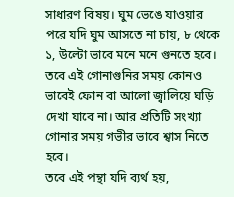সাধারণ বিষয়। ঘুম ভেঙে যাওয়ার পরে যদি ঘুম আসতে না চায়, ৮ থেকে ১, উল্টো ভাবে মনে মনে গুনতে হবে। তবে এই গোনাগুনির সময় কোনও ভাবেই ফোন বা আলো জ্বালিয়ে ঘড়ি দেখা যাবে না। আর প্রতিটি সংখ্যা গোনার সময় গভীর ভাবে শ্বাস নিতে হবে।
তবে এই পন্থা যদি ব্যর্থ হয়,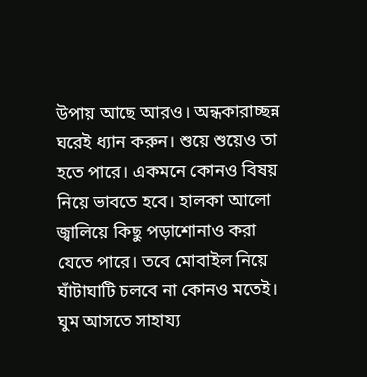উপায় আছে আরও। অন্ধকারাচ্ছন্ন ঘরেই ধ্যান করুন। শুয়ে শুয়েও তা হতে পারে। একমনে কোনও বিষয় নিয়ে ভাবতে হবে। হালকা আলো জ্বালিয়ে কিছু পড়াশোনাও করা যেতে পারে। তবে মোবাইল নিয়ে ঘাঁটাঘাটি চলবে না কোনও মতেই।
ঘুম আসতে সাহায্য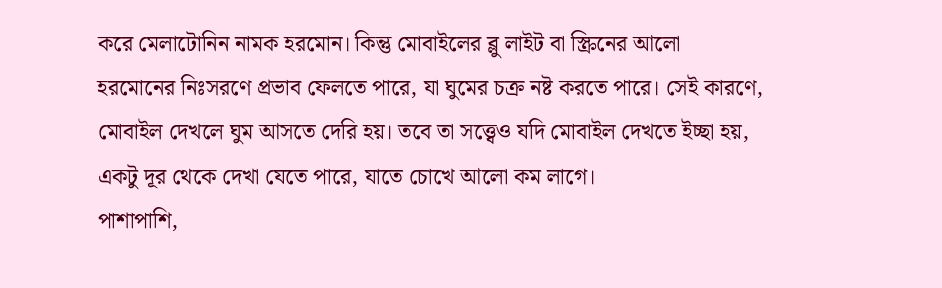করে মেলাটোনিন নামক হরমোন। কিন্তু মোবাইলের ব্লু লাইট বা স্ক্রিনের আলো হরমোনের নিঃসরণে প্রভাব ফেলতে পারে, যা ঘুমের চক্র নষ্ট করতে পারে। সেই কারণে, মোবাইল দেখলে ঘুম আসতে দেরি হয়। তবে তা সত্ত্বেও যদি মোবাইল দেখতে ইচ্ছা হয়, একটু দূর থেকে দেখা যেতে পারে, যাতে চোখে আলো কম লাগে।
পাশাপাশি,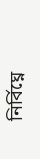নির্বিঘ্নে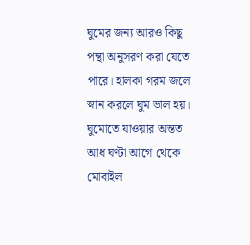ঘুমের জন্য আরও কিছু পন্থা অনুসরণ করা যেতে পারে। হালকা গরম জলে স্নান করলে ঘুম ভাল হয়। ঘুমোতে যাওয়ার অন্তত আধ ঘণ্টা আগে থেকে মোবাইল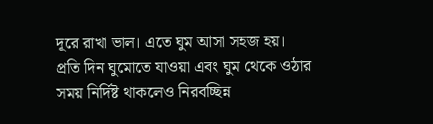দূরে রাখা ভাল। এতে ঘুম আসা সহজ হয়। প্রতি দিন ঘুমোতে যাওয়া এবং ঘুম থেকে ওঠার সময় নির্দিষ্ট থাকলেও নিরবচ্ছিন্ন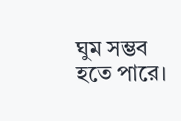ঘুম সম্ভব হতে পারে।